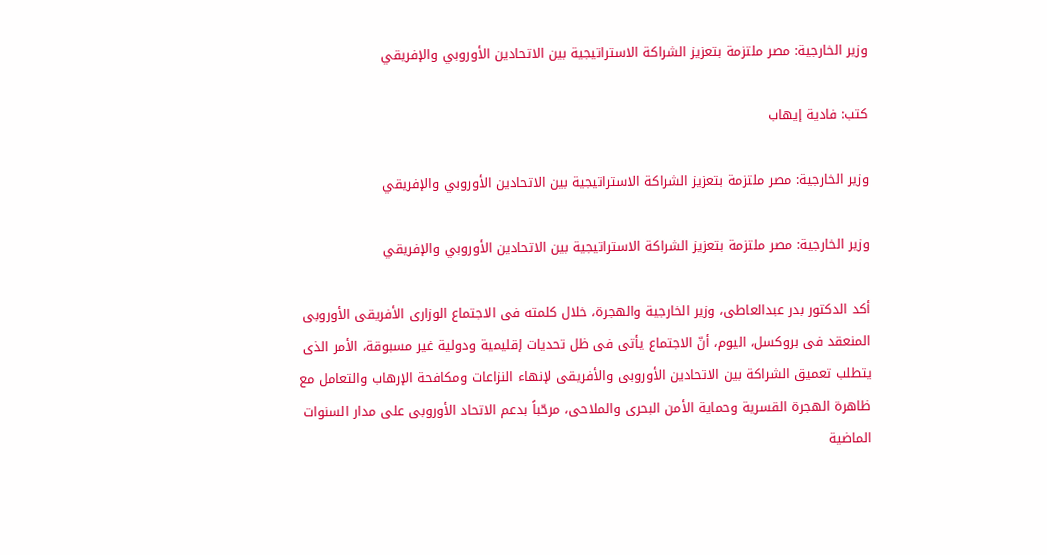وزير الخارجية: مصر ملتزمة بتعزيز الشراكة الاستراتيجية بين الاتحادين الأوروبي والإفريقي

كتب: فادية إيهاب

وزير الخارجية: مصر ملتزمة بتعزيز الشراكة الاستراتيجية بين الاتحادين الأوروبي والإفريقي

وزير الخارجية: مصر ملتزمة بتعزيز الشراكة الاستراتيجية بين الاتحادين الأوروبي والإفريقي

أكد الدكتور بدر عبدالعاطى، وزير الخارجية والهجرة، خلال كلمته فى الاجتماع الوزارى الأفريقى الأوروبى المنعقد فى بروكسل، اليوم، أنّ الاجتماع يأتى فى ظل تحديات إقليمية ودولية غير مسبوقة، الأمر الذى يتطلب تعميق الشراكة بين الاتحادين الأوروبى والأفريقى لإنهاء النزاعات ومكافحة الإرهاب والتعامل مع ظاهرة الهجرة القسرية وحماية الأمن البحرى والملاحى، مرحّباً بدعم الاتحاد الأوروبى على مدار السنوات الماضية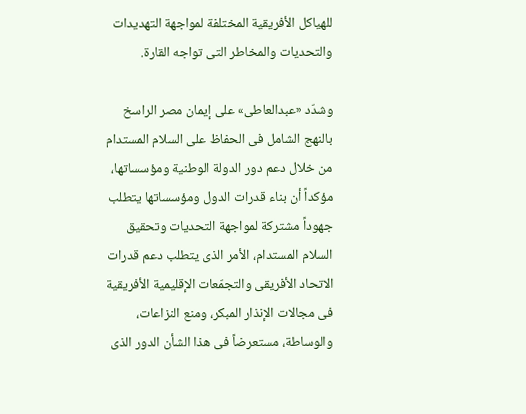للهياكل الأفريقية المختلفة لمواجهة التهديدات والتحديات والمخاطر التى تواجه القارة.

وشدّد «عبدالعاطى» على إيمان مصر الراسخ بالنهج الشامل فى الحفاظ على السلام المستدام من خلال دعم دور الدولة الوطنية ومؤسساتها، مؤكداً أن بناء قدرات الدول ومؤسساتها يتطلب جهوداً مشتركة لمواجهة التحديات وتحقيق السلام المستدام، الأمر الذى يتطلب دعم قدرات الاتحاد الأفريقى والتجمّعات الإقليمية الأفريقية فى مجالات الإنذار المبكر، ومنع النزاعات، والوساطة، مستعرضاً فى هذا الشأن الدور الذى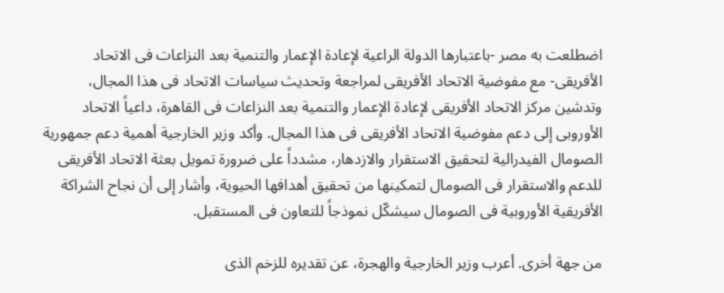اضطلعت به مصر -باعتبارها الدولة الراعية لإعادة الإعمار والتنمية بعد النزاعات فى الاتحاد الأفريقى- مع مفوضية الاتحاد الأفريقى لمراجعة وتحديث سياسات الاتحاد فى هذا المجال، وتدشين مركز الاتحاد الأفريقى لإعادة الإعمار والتنمية بعد النزاعات فى القاهرة، داعياً الاتحاد الأوروبى إلى دعم مفوضية الاتحاد الأفريقى فى هذا المجال. وأكد وزير الخارجية أهمية دعم جمهورية الصومال الفيدرالية لتحقيق الاستقرار والازدهار، مشدداً على ضرورة تمويل بعثة الاتحاد الأفريقى للدعم والاستقرار فى الصومال لتمكينها من تحقيق أهدافها الحيوية، وأشار إلى أن نجاح الشراكة الأفريقية الأوروبية فى الصومال سيشكّل نموذجاً للتعاون فى المستقبل.

من جهة أخرى. أعرب وزير الخارجية والهجرة، عن تقديره للزخم الذى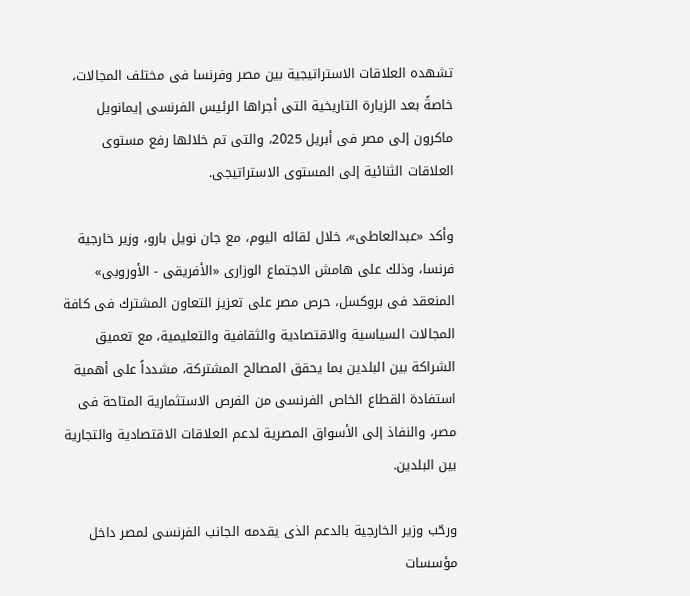تشهده العلاقات الاستراتيجية بين مصر وفرنسا فى مختلف المجالات، خاصةً بعد الزيارة التاريخية التى أجراها الرئيس الفرنسى إيمانويل ماكرون إلى مصر فى أبريل 2025، والتى تم خلالها رفع مستوى العلاقات الثنائية إلى المستوى الاستراتيجى.

وأكد «عبدالعاطى»، خلال لقائه اليوم، مع جان نويل بارو، وزير خارجية فرنسا، وذلك على هامش الاجتماع الوزارى «الأفريقى - الأوروبى» المنعقد فى بروكسل، حرص مصر على تعزيز التعاون المشترك فى كافة المجالات السياسية والاقتصادية والثقافية والتعليمية، مع تعميق الشراكة بين البلدين بما يحقق المصالح المشتركة، مشدداً على أهمية استفادة القطاع الخاص الفرنسى من الفرص الاستثمارية المتاحة فى مصر، والنفاذ إلى الأسواق المصرية لدعم العلاقات الاقتصادية والتجارية بين البلدين.

ورحّب وزير الخارجية بالدعم الذى يقدمه الجانب الفرنسى لمصر داخل مؤسسات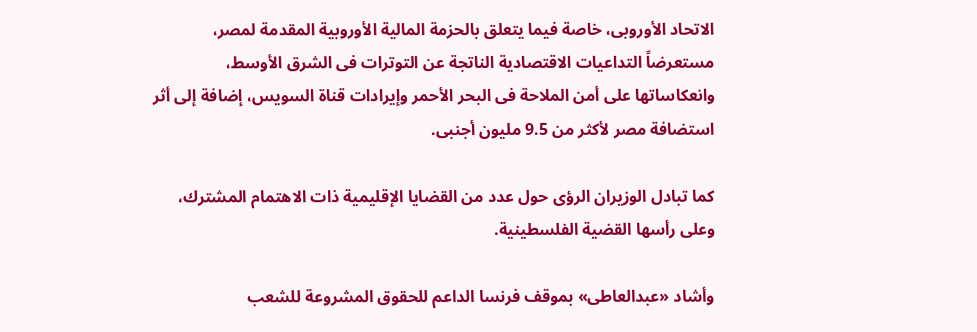الاتحاد الأوروبى، خاصة فيما يتعلق بالحزمة المالية الأوروبية المقدمة لمصر، مستعرضاً التداعيات الاقتصادية الناتجة عن التوترات فى الشرق الأوسط، وانعكاساتها على أمن الملاحة فى البحر الأحمر وإيرادات قناة السويس، إضافة إلى أثر استضافة مصر لأكثر من 9.5 مليون أجنبى.

كما تبادل الوزيران الرؤى حول عدد من القضايا الإقليمية ذات الاهتمام المشترك، وعلى رأسها القضية الفلسطينية.

وأشاد «عبدالعاطى» بموقف فرنسا الداعم للحقوق المشروعة للشعب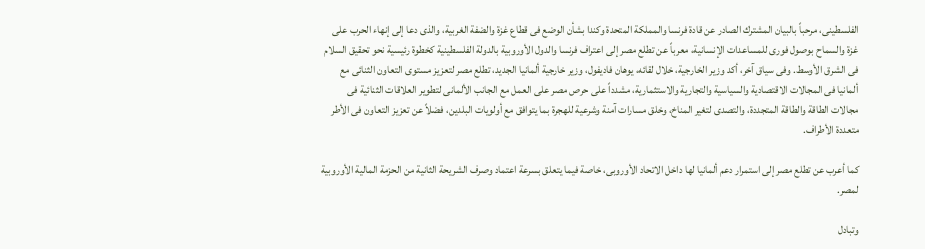الفلسطينى، مرحباً بالبيان المشترك الصادر عن قادة فرنسا والمملكة المتحدة وكندا بشأن الوضع فى قطاع غزة والضفة الغربية، والذى دعا إلى إنهاء الحرب على غزة والسماح بوصول فورى للمساعدات الإنسانية، معرباً عن تطلع مصر إلى اعتراف فرنسا والدول الأوروبية بالدولة الفلسطينية كخطوة رئيسية نحو تحقيق السلام فى الشرق الأوسط. وفى سياق آخر، أكد وزير الخارجية، خلال لقائه، يوهان فاديفول، وزير خارجية ألمانيا الجديد، تطلع مصر لتعزيز مستوى التعاون الثنائى مع ألمانيا فى المجالات الاقتصادية والسياسية والتجارية والاستثمارية، مشدداً على حرص مصر على العمل مع الجانب الألمانى لتطوير العلاقات الثنائية فى مجالات الطاقة والطاقة المتجددة، والتصدى لتغير المناخ، وخلق مسارات آمنة وشرعية للهجرة بما يتوافق مع أولويات البلدين، فضلاً عن تعزيز التعاون فى الأطر متعددة الأطراف.

كما أعرب عن تطلع مصر إلى استمرار دعم ألمانيا لها داخل الاتحاد الأوروبى، خاصة فيما يتعلق بسرعة اعتماد وصرف الشريحة الثانية من الحزمة المالية الأوروبية لمصر.

وتبادل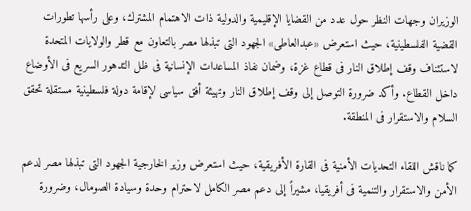الوزيران وجهات النظر حول عدد من القضايا الإقليمية والدولية ذات الاهتمام المشترك، وعلى رأسها تطورات القضية الفلسطينية، حيث استعرض «عبدالعاطى» الجهود التى تبذلها مصر بالتعاون مع قطر والولايات المتحدة لاستئناف وقف إطلاق النار فى قطاع غزة، وضمان نفاذ المساعدات الإنسانية فى ظل التدهور السريع فى الأوضاع داخل القطاع. وأكد ضرورة التوصل إلى وقف إطلاق النار وتهيئة أفق سياسى لإقامة دولة فلسطينية مستقلة تحقق السلام والاستقرار فى المنطقة.

كما ناقش اللقاء التحديات الأمنية فى القارة الأفريقية، حيث استعرض وزير الخارجية الجهود التى تبذلها مصر لدعم الأمن والاستقرار والتنمية فى أفريقيا، مشيراً إلى دعم مصر الكامل لاحترام وحدة وسيادة الصومال، وضرورة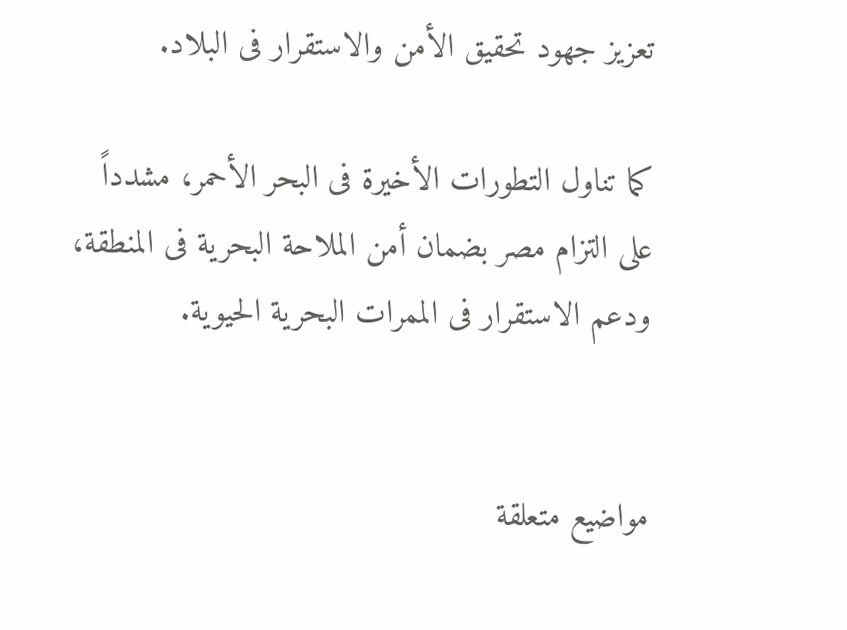تعزيز جهود تحقيق الأمن والاستقرار فى البلاد.

كما تناول التطورات الأخيرة فى البحر الأحمر، مشدداً على التزام مصر بضمان أمن الملاحة البحرية فى المنطقة، ودعم الاستقرار فى الممرات البحرية الحيوية.


مواضيع متعلقة